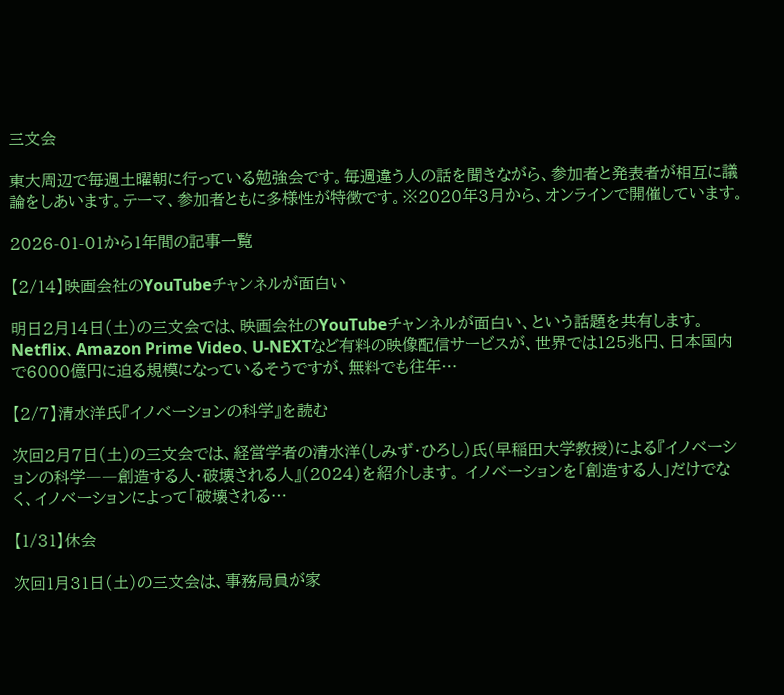三文会

東大周辺で毎週土曜朝に行っている勉強会です。毎週違う人の話を聞きながら、参加者と発表者が相互に議論をしあいます。テーマ、参加者ともに多様性が特徴です。※2020年3月から、オンラインで開催しています。

2026-01-01から1年間の記事一覧

【2/14】映画会社のYouTubeチャンネルが面白い

明日2月14日(土)の三文会では、映画会社のYouTubeチャンネルが面白い、という話題を共有します。 Netflix、Amazon Prime Video、U-NEXTなど有料の映像配信サービスが、世界では125兆円、日本国内で6000億円に迫る規模になっているそうですが、無料でも往年…

【2/7】清水洋氏『イノベーションの科学』を読む

次回2月7日(土)の三文会では、経営学者の清水洋(しみず・ひろし)氏(早稲田大学教授)による『イノベーションの科学――創造する人・破壊される人』(2024)を紹介します。 イノベーションを「創造する人」だけでなく、イノベーションによって「破壊される…

【1/31】休会

次回1月31日(土)の三文会は、事務局員が家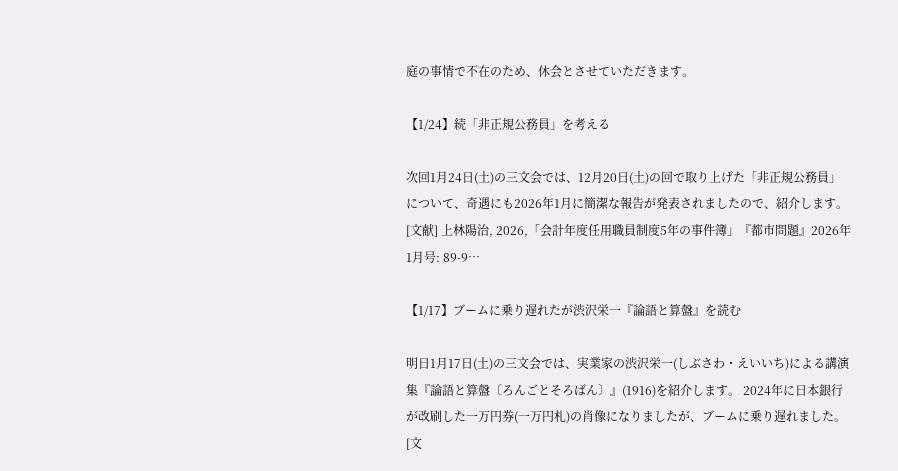庭の事情で不在のため、休会とさせていただきます。

【1/24】続「非正規公務員」を考える

次回1月24日(土)の三文会では、12月20日(土)の回で取り上げた「非正規公務員」について、奇遇にも2026年1月に簡潔な報告が発表されましたので、紹介します。 [文献] 上林陽治, 2026,「会計年度任用職員制度5年の事件簿」『都市問題』2026年1月号: 89-9…

【1/17】ブームに乗り遅れたが渋沢栄一『論語と算盤』を読む

明日1月17日(土)の三文会では、実業家の渋沢栄一(しぶさわ・えいいち)による講演集『論語と算盤〔ろんごとそろばん〕』(1916)を紹介します。 2024年に日本銀行が改刷した一万円券(一万円札)の肖像になりましたが、ブームに乗り遅れました。 [文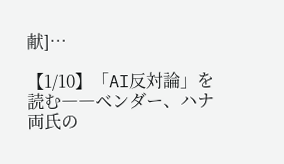献]…

【1/10】「AI反対論」を読む――ベンダー、ハナ両氏の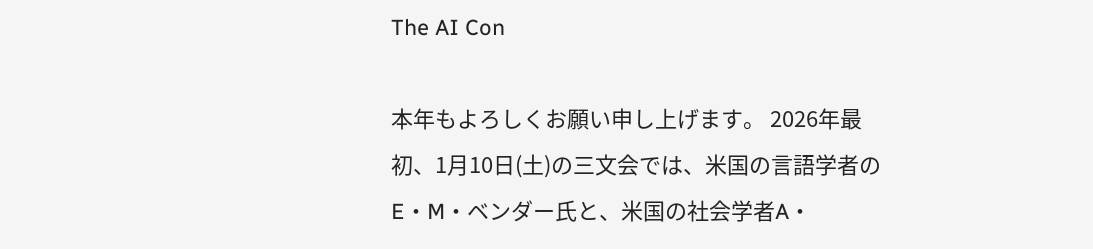The AI Con

本年もよろしくお願い申し上げます。 2026年最初、1月10日(土)の三文会では、米国の言語学者のE・M・ベンダー氏と、米国の社会学者A・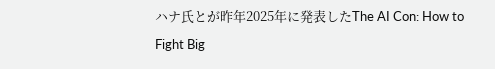ハナ氏とが昨年2025年に発表したThe AI Con: How to Fight Big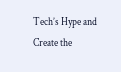Tech’s Hype and Create the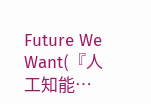Future We Want(『人工知能…